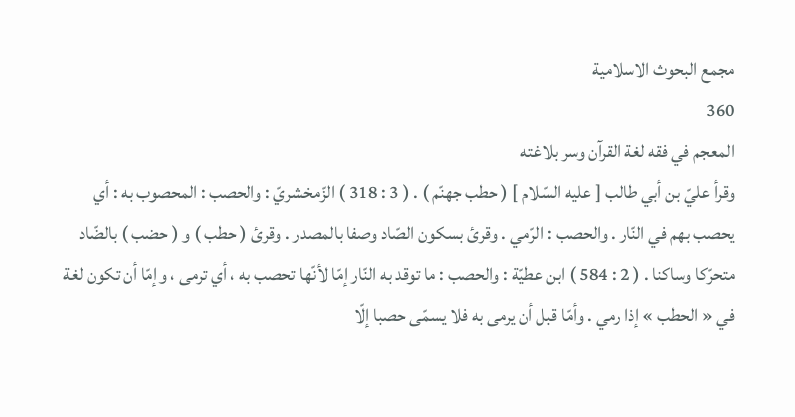مجمع البحوث الاسلامية
360
المعجم في فقه لغة القرآن وسر بلاغته
وقرأ عليّ بن أبي طالب [ عليه السّلام ] ( حطب جهنّم ) . ( 3 : 318 ) الزّمخشريّ : والحصب : المحصوب به : أي يحصب بهم في النّار . والحصب : الرّمي . وقرئ بسكون الصّاد وصفا بالمصدر . وقرئ ( حطب ) و ( حضب ) بالضّاد متحرّكا وساكنا . ( 2 : 584 ) ابن عطيّة : والحصب : ما توقد به النّار إمّا لأنّها تحصب به ، أي ترمى ، وإمّا أن تكون لغة في « الحطب » إذا رمي . وأمّا قبل أن يرمى به فلا يسمّى حصبا إلّا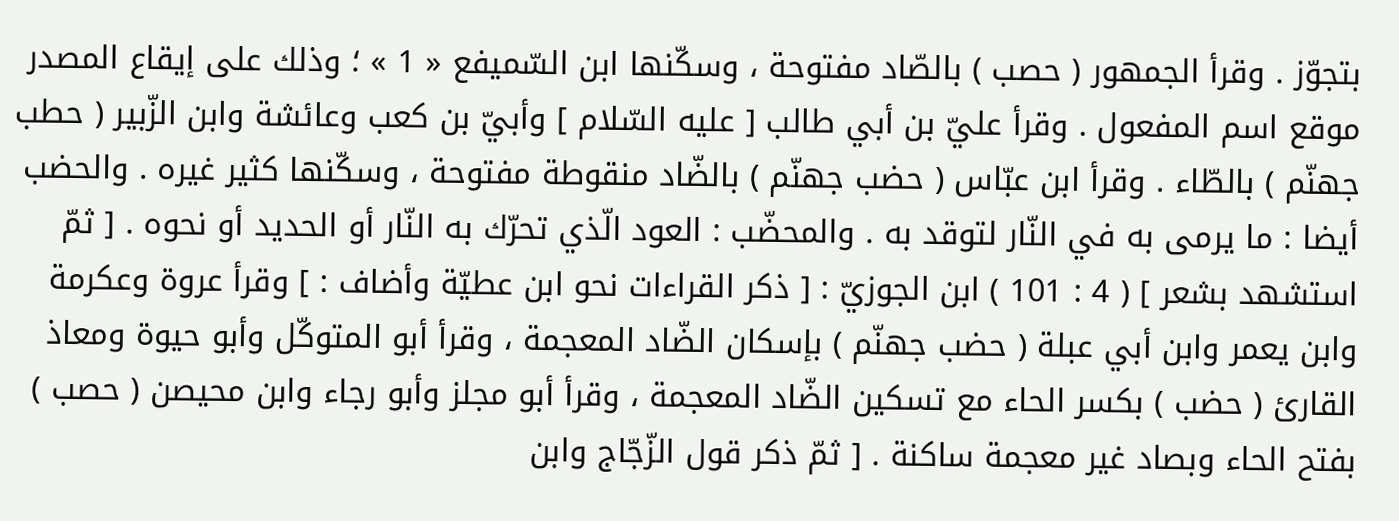بتجوّز . وقرأ الجمهور ( حصب ) بالصّاد مفتوحة ، وسكّنها ابن السّميفع « 1 » ؛ وذلك على إيقاع المصدر موقع اسم المفعول . وقرأ عليّ بن أبي طالب [ عليه السّلام ] وأبيّ بن كعب وعائشة وابن الزّبير ( حطب جهنّم ) بالطّاء . وقرأ ابن عبّاس ( حضب جهنّم ) بالضّاد منقوطة مفتوحة ، وسكّنها كثير غيره . والحضب أيضا : ما يرمى به في النّار لتوقد به . والمحضّب : العود الّذي تحرّك به النّار أو الحديد أو نحوه . [ ثمّ استشهد بشعر ] ( 4 : 101 ) ابن الجوزيّ : [ ذكر القراءات نحو ابن عطيّة وأضاف : ] وقرأ عروة وعكرمة وابن يعمر وابن أبي عبلة ( حضب جهنّم ) بإسكان الضّاد المعجمة ، وقرأ أبو المتوكّل وأبو حيوة ومعاذ القارئ ( حضب ) بكسر الحاء مع تسكين الضّاد المعجمة ، وقرأ أبو مجلز وأبو رجاء وابن محيصن ( حصب ) بفتح الحاء وبصاد غير معجمة ساكنة . [ ثمّ ذكر قول الزّجّاج وابن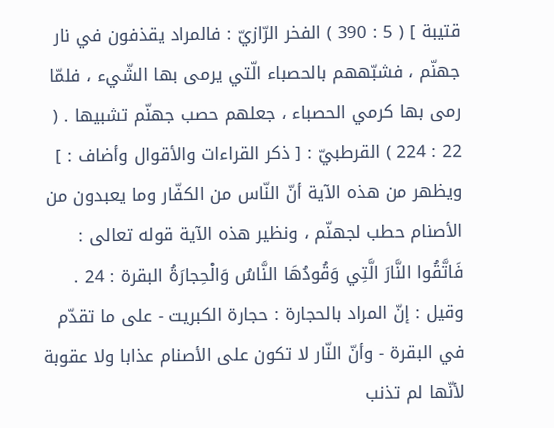قتيبة ] ( 5 : 390 ) الفخر الرّازيّ : فالمراد يقذفون في نار جهنّم ، فشبّههم بالحصباء الّتي يرمى بها الشّيء ، فلمّا رمى بها كرمي الحصباء ، جعلهم حصب جهنّم تشبيها . ( 22 : 224 ) القرطبيّ : [ ذكر القراءات والأقوال وأضاف : ] ويظهر من هذه الآية أنّ النّاس من الكفّار وما يعبدون من الأصنام حطب لجهنّم ، ونظير هذه الآية قوله تعالى : فَاتَّقُوا النَّارَ الَّتِي وَقُودُهَا النَّاسُ وَالْحِجارَةُ البقرة : 24 . وقيل : إنّ المراد بالحجارة : حجارة الكبريت - على ما تقدّم في البقرة - وأنّ النّار لا تكون على الأصنام عذابا ولا عقوبة لأنّها لم تذنب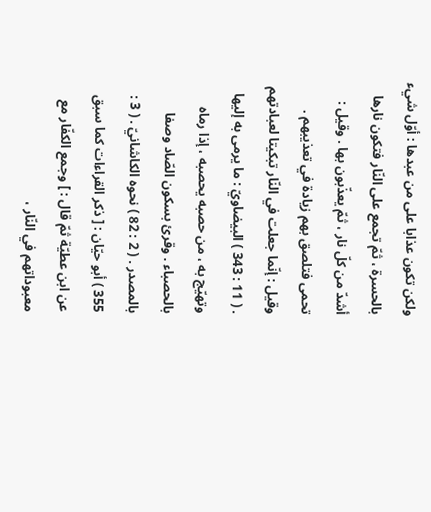ولكن تكون عذابا على من عبدها : أوّل شيء بالحسرة ، ثمّ تجمع على النّار فتكون نارها أشدّ من كلّ نار ، ثمّ يعذّبون بها . وقيل : تحمى فتلصق بهم زيادة في تعذيبهم . وقيل : إنّما جعلت في النّار تبكيتا لعبادتهم . ( 11 : 343 ) البيضاويّ : ما يرمى به إليها وتهيّج به ، من حصبه يحصبه ، إذا رماه بالحصباء . وقرئ بسكون الصّاد وصفا بالمصدر . ( 2 : 82 ) نحوه الكاشانيّ . ( 3 : 355 ) أبو حيّان : [ ذكر القراءات كما سبق عن ابن عطيّة ثمّ قال : ] وجمع الكفّار مع معبوداتهم في النّار ،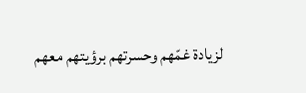لزيادة غمّهم وحسرتهم برؤيتهم معهم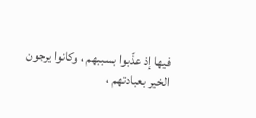فيها إذ عذّبوا بسببهم ، وكانوا يرجون الخير بعبادتهم ،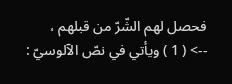فحصل لهم الشّرّ من قبلهم ،
--> ( 1 ) ويأتي في نصّ الآلوسيّ :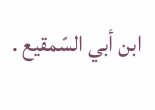ابن أبي السّمقيع .